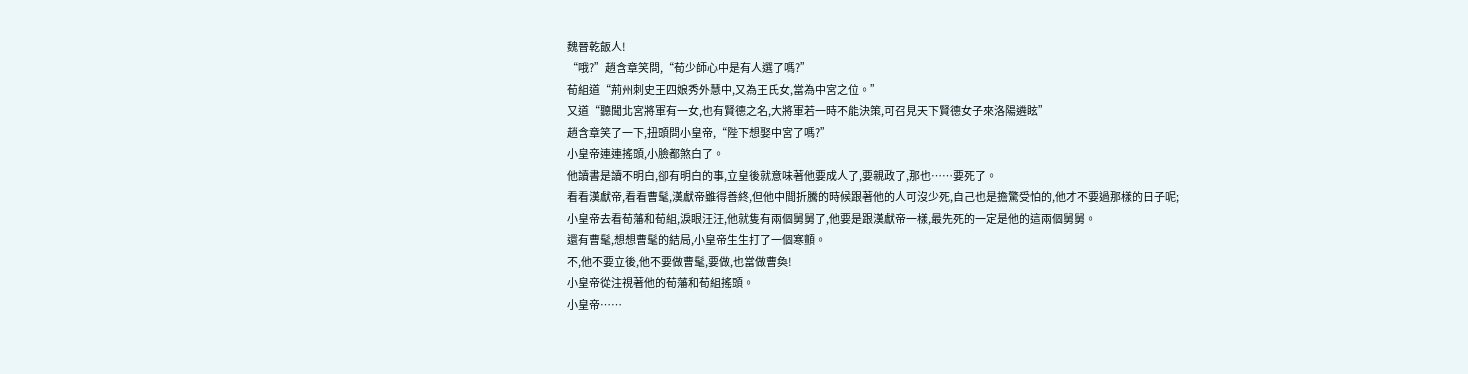魏晉乾飯人!
“哦?”趙含章笑問,“荀少師心中是有人選了嗎?”
荀組道“荊州刺史王四娘秀外慧中,又為王氏女,當為中宮之位。”
又道“聽聞北宮將軍有一女,也有賢德之名,大將軍若一時不能決策,可召見天下賢德女子來洛陽遴眩”
趙含章笑了一下,扭頭問小皇帝,“陛下想娶中宮了嗎?”
小皇帝連連搖頭,小臉都煞白了。
他讀書是讀不明白,卻有明白的事,立皇後就意味著他要成人了,要親政了,那也……要死了。
看看漢獻帝,看看曹髦,漢獻帝雖得善終,但他中間折騰的時候跟著他的人可沒少死,自己也是擔驚受怕的,他才不要過那樣的日子呢;
小皇帝去看荀藩和荀組,淚眼汪汪,他就隻有兩個舅舅了,他要是跟漢獻帝一樣,最先死的一定是他的這兩個舅舅。
還有曹髦,想想曹髦的結局,小皇帝生生打了一個寒顫。
不,他不要立後,他不要做曹髦,要做,也當做曹奐!
小皇帝從注視著他的荀藩和荀組搖頭。
小皇帝……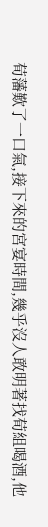荀藩歎了一口氣,接下來的宮宴時間,幾乎沒人敢明著找荀組喝酒,他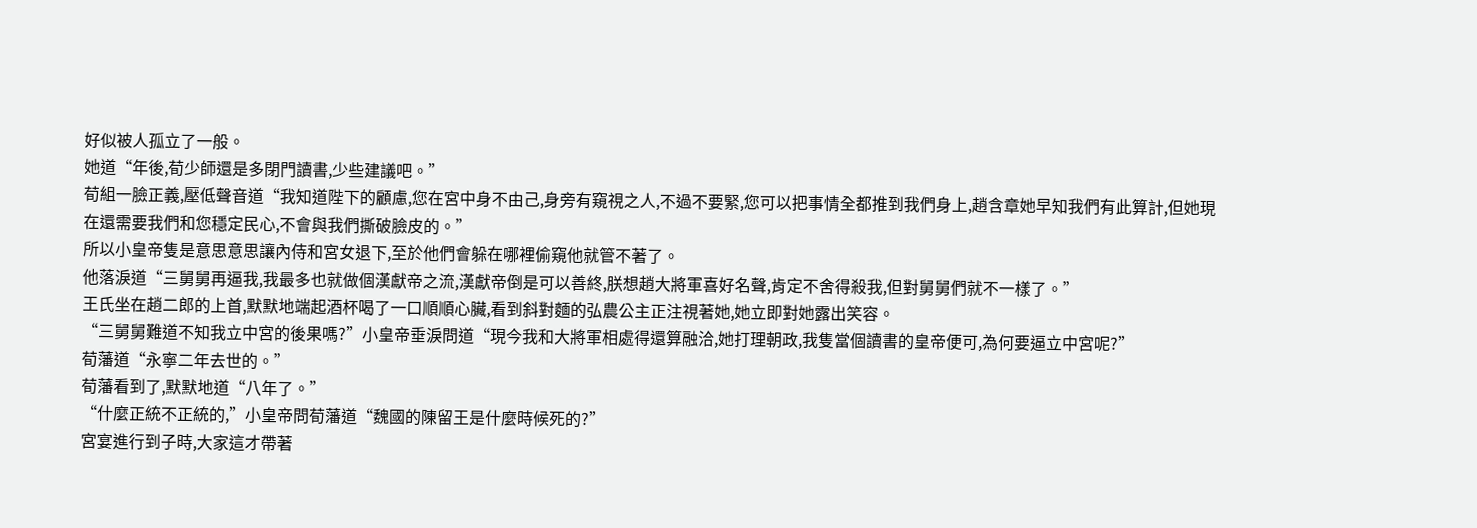好似被人孤立了一般。
她道“年後,荀少師還是多閉門讀書,少些建議吧。”
荀組一臉正義,壓低聲音道“我知道陛下的顧慮,您在宮中身不由己,身旁有窺視之人,不過不要緊,您可以把事情全都推到我們身上,趙含章她早知我們有此算計,但她現在還需要我們和您穩定民心,不會與我們撕破臉皮的。”
所以小皇帝隻是意思意思讓內侍和宮女退下,至於他們會躲在哪裡偷窺他就管不著了。
他落淚道“三舅舅再逼我,我最多也就做個漢獻帝之流,漢獻帝倒是可以善終,朕想趙大將軍喜好名聲,肯定不舍得殺我,但對舅舅們就不一樣了。”
王氏坐在趙二郎的上首,默默地端起酒杯喝了一口順順心臟,看到斜對麵的弘農公主正注視著她,她立即對她露出笑容。
“三舅舅難道不知我立中宮的後果嗎?”小皇帝垂淚問道“現今我和大將軍相處得還算融洽,她打理朝政,我隻當個讀書的皇帝便可,為何要逼立中宮呢?”
荀藩道“永寧二年去世的。”
荀藩看到了,默默地道“八年了。”
“什麼正統不正統的,”小皇帝問荀藩道“魏國的陳留王是什麼時候死的?”
宮宴進行到子時,大家這才帶著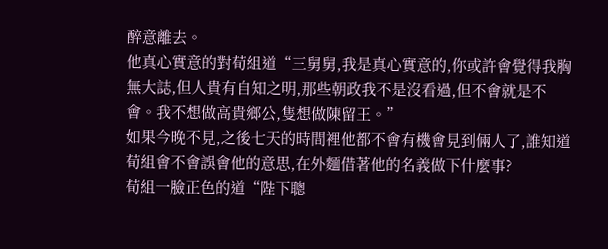醉意離去。
他真心實意的對荀組道“三舅舅,我是真心實意的,你或許會覺得我胸無大誌,但人貴有自知之明,那些朝政我不是沒看過,但不會就是不會。我不想做高貴鄉公,隻想做陳留王。”
如果今晚不見,之後七天的時間裡他都不會有機會見到倆人了,誰知道荀組會不會誤會他的意思,在外麵借著他的名義做下什麼事?
荀組一臉正色的道“陛下聰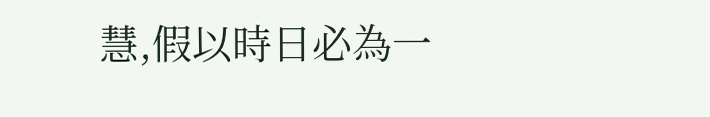慧,假以時日必為一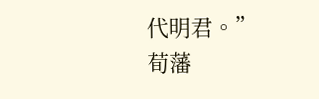代明君。”
荀藩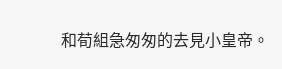和荀組急匆匆的去見小皇帝。